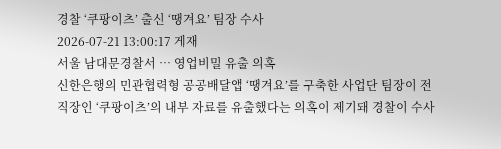경찰 ‘쿠팡이츠’ 출신 ‘땡겨요’ 팀장 수사
2026-07-21 13:00:17 게재
서울 남대문경찰서 … 영업비밀 유출 의혹
신한은행의 민관협력형 공공배달앱 ‘땡겨요’를 구축한 사업단 팀장이 전 직장인 ‘쿠팡이츠’의 내부 자료를 유출했다는 의혹이 제기돼 경찰이 수사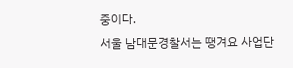중이다.
서울 남대문경찰서는 땡겨요 사업단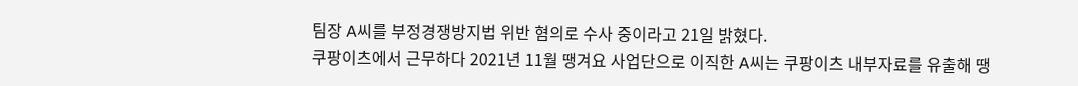팀장 A씨를 부정경쟁방지법 위반 혐의로 수사 중이라고 21일 밝혔다.
쿠팡이츠에서 근무하다 2021년 11월 땡겨요 사업단으로 이직한 A씨는 쿠팡이츠 내부자료를 유출해 땡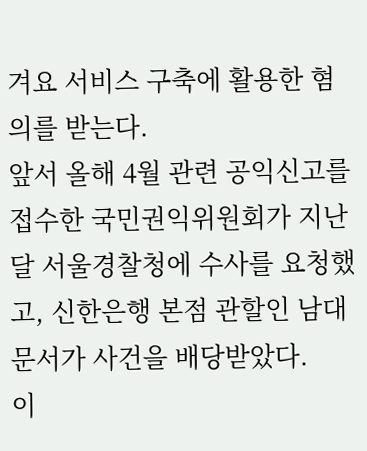겨요 서비스 구축에 활용한 혐의를 받는다.
앞서 올해 4월 관련 공익신고를 접수한 국민권익위원회가 지난달 서울경찰청에 수사를 요청했고, 신한은행 본점 관할인 남대문서가 사건을 배당받았다.
이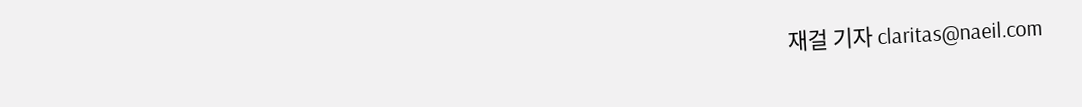재걸 기자 claritas@naeil.com